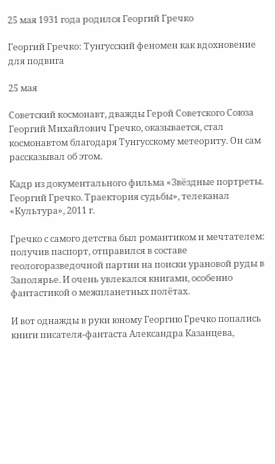25 мая 1931 года родился Георгий Гречко

Георгий Гречко: Тунгусский феномен как вдохновение для подвига

25 мая

Советский космонавт, дважды Герой Советского Союза Георгий Михайлович Гречко, оказывается, стал космонавтом благодаря Тунгусскому метеориту. Он сам рассказывал об этом.

Кадр из документального фильма «Звёздные портреты. Георгий Гречко. Траектория судьбы», телеканал «Культура», 2011 г.

Гречко с самого детства был романтиком и мечтателем: получив паспорт, отправился в составе геологоразведочной партии на поиски урановой руды в Заполярье. И очень увлекался книгами, особенно фантастикой о межпланетных полётах.

И вот однажды в руки юному Георгию Гречко попались книги писателя-фантаста Александра Казанцева,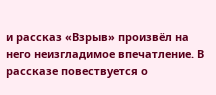и рассказ «Взрыв» произвёл на него неизгладимое впечатление. В рассказе повествуется о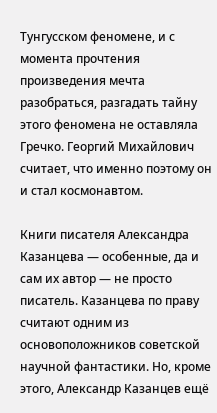Тунгусском феномене, и с момента прочтения произведения мечта разобраться, разгадать тайну этого феномена не оставляла Гречко. Георгий Михайлович считает, что именно поэтому он и стал космонавтом.

Книги писателя Александра Казанцева — особенные, да и сам их автор — не просто писатель. Казанцева по праву считают одним из основоположников советской научной фантастики. Но, кроме этого, Александр Казанцев ещё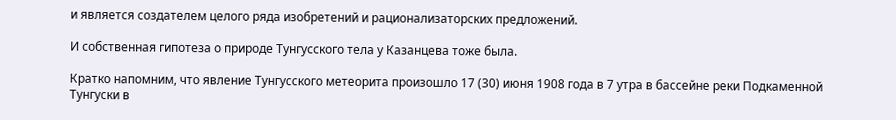и является создателем целого ряда изобретений и рационализаторских предложений.

И собственная гипотеза о природе Тунгусского тела у Казанцева тоже была.

Кратко напомним, что явление Тунгусского метеорита произошло 17 (30) июня 1908 года в 7 утра в бассейне реки Подкаменной Тунгуски в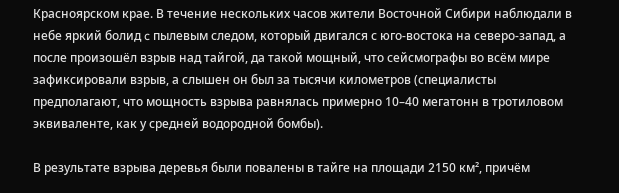Красноярском крае. В течение нескольких часов жители Восточной Сибири наблюдали в небе яркий болид c пылевым следом, который двигался с юго-востока на северо-запад, а после произошёл взрыв над тайгой, да такой мощный, что сейсмографы во всём мире зафиксировали взрыв, а слышен он был за тысячи километров (специалисты предполагают, что мощность взрыва равнялась примерно 10–40 мегатонн в тротиловом эквиваленте, как у средней водородной бомбы).

В результате взрыва деревья были повалены в тайге на площади 2150 км², причём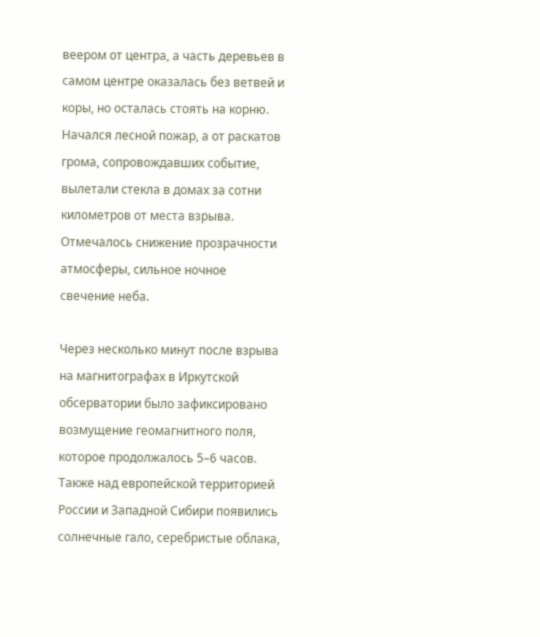веером от центра, а часть деревьев в самом центре оказалась без ветвей и коры, но осталась стоять на корню. Начался лесной пожар, а от раскатов грома, сопровождавших событие, вылетали стекла в домах за сотни километров от места взрыва. Отмечалось снижение прозрачности атмосферы, сильное ночное свечение неба.

Через несколько минут после взрыва на магнитографах в Иркутской обсерватории было зафиксировано возмущение геомагнитного поля, которое продолжалось 5–6 часов. Также над европейской территорией России и Западной Сибири появились солнечные гало, серебристые облака,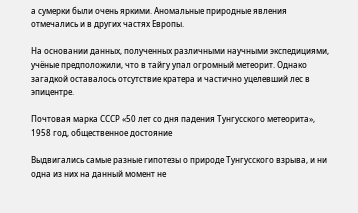а сумерки были очень яркими. Аномальные природные явления отмечались и в других частях Европы.

На основании данных, полученных различными научными экспедициями, учёные предположили, что в тайгу упал огромный метеорит. Однако загадкой оставалось отсутствие кратера и частично уцелевший лес в эпицентре.

Почтовая марка СССР «50 лет со дня падения Тунгусского метеорита», 1958 год, общественное достояние

Выдвигались самые разные гипотезы о природе Тунгусского взрыва, и ни одна из них на данный момент не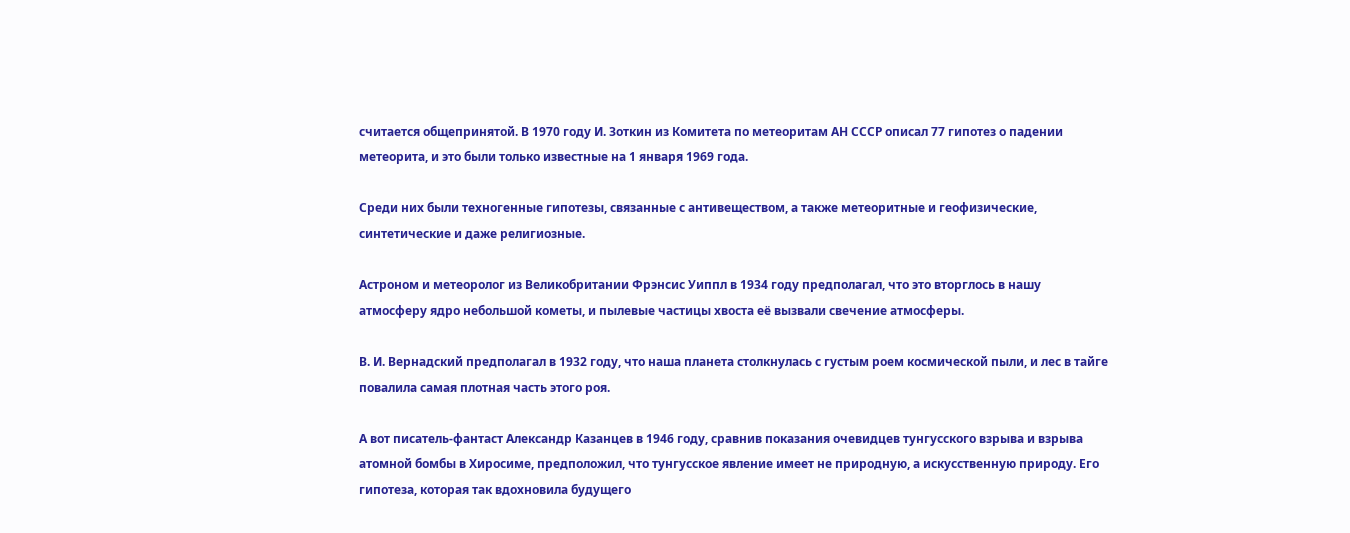считается общепринятой. В 1970 году И. Зоткин из Комитета по метеоритам АН СССР описал 77 гипотез о падении метеорита, и это были только известные на 1 января 1969 года.

Среди них были техногенные гипотезы, связанные с антивеществом, а также метеоритные и геофизические, синтетические и даже религиозные.

Астроном и метеоролог из Великобритании Фрэнсис Уиппл в 1934 году предполагал, что это вторглось в нашу атмосферу ядро небольшой кометы, и пылевые частицы хвоста её вызвали свечение атмосферы.

В. И. Вернадский предполагал в 1932 году, что наша планета столкнулась с густым роем космической пыли, и лес в тайге повалила самая плотная часть этого роя.

А вот писатель-фантаст Александр Казанцев в 1946 году, сравнив показания очевидцев тунгусского взрыва и взрыва атомной бомбы в Хиросиме, предположил, что тунгусское явление имеет не природную, а искусственную природу. Его гипотеза, которая так вдохновила будущего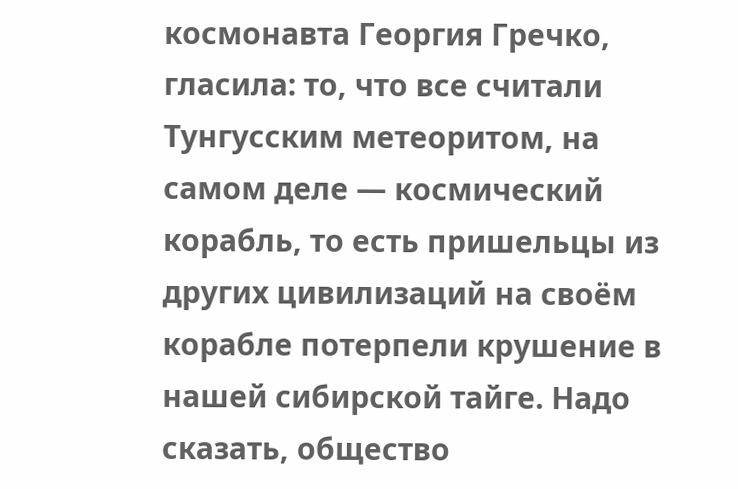космонавта Георгия Гречко, гласила: то, что все считали Тунгусским метеоритом, на самом деле — космический корабль, то есть пришельцы из других цивилизаций на своём корабле потерпели крушение в нашей сибирской тайге. Надо сказать, общество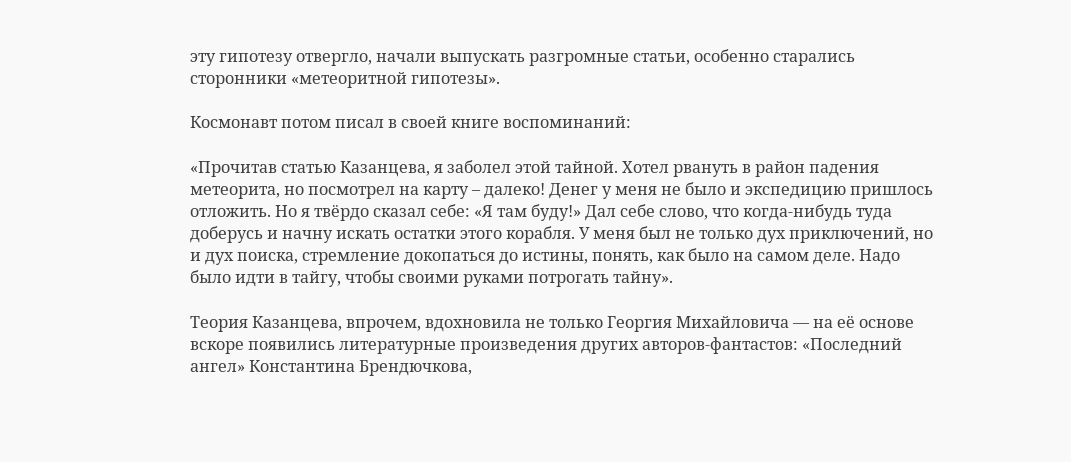эту гипотезу отвергло, начали выпускать разгромные статьи, особенно старались сторонники «метеоритной гипотезы».

Космонавт потом писал в своей книге воспоминаний:

«Прочитав статью Казанцева, я заболел этой тайной. Хотел рвануть в район падения метеорита, но посмотрел на карту – далеко! Денег у меня не было и экспедицию пришлось отложить. Но я твёрдо сказал себе: «Я там буду!» Дал себе слово, что когда-нибудь туда доберусь и начну искать остатки этого корабля. У меня был не только дух приключений, но и дух поиска, стремление докопаться до истины, понять, как было на самом деле. Надо было идти в тайгу, чтобы своими руками потрогать тайну».

Теория Казанцева, впрочем, вдохновила не только Георгия Михайловича — на её основе вскоре появились литературные произведения других авторов-фантастов: «Последний ангел» Константина Брендючкова,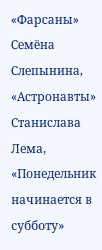«Фарсаны» Семёна Слепынина, «Астронавты» Станислава Лема, «Понедельник начинается в субботу»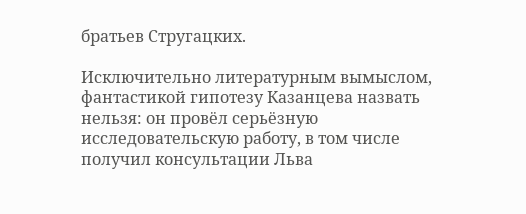братьев Стругацких.

Исключительно литературным вымыслом, фантастикой гипотезу Казанцева назвать нельзя: он провёл серьёзную исследовательскую работу, в том числе получил консультации Льва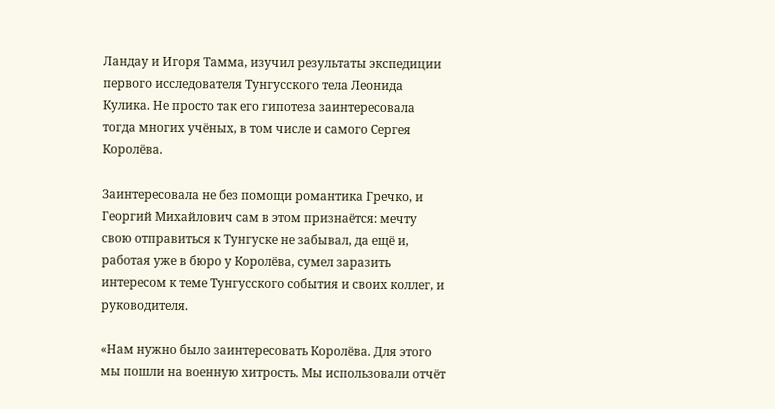Ландау и Игоря Тамма, изучил результаты экспедиции первого исследователя Тунгусского тела Леонида Кулика. Не просто так его гипотеза заинтересовала тогда многих учёных, в том числе и самого Сергея Королёва.

Заинтересовала не без помощи романтика Гречко, и Георгий Михайлович сам в этом признаётся: мечту свою отправиться к Тунгуске не забывал, да ещё и, работая уже в бюро у Королёва, сумел заразить интересом к теме Тунгусского события и своих коллег, и руководителя.

«Нам нужно было заинтересовать Королёва. Для этого мы пошли на военную хитрость. Мы использовали отчёт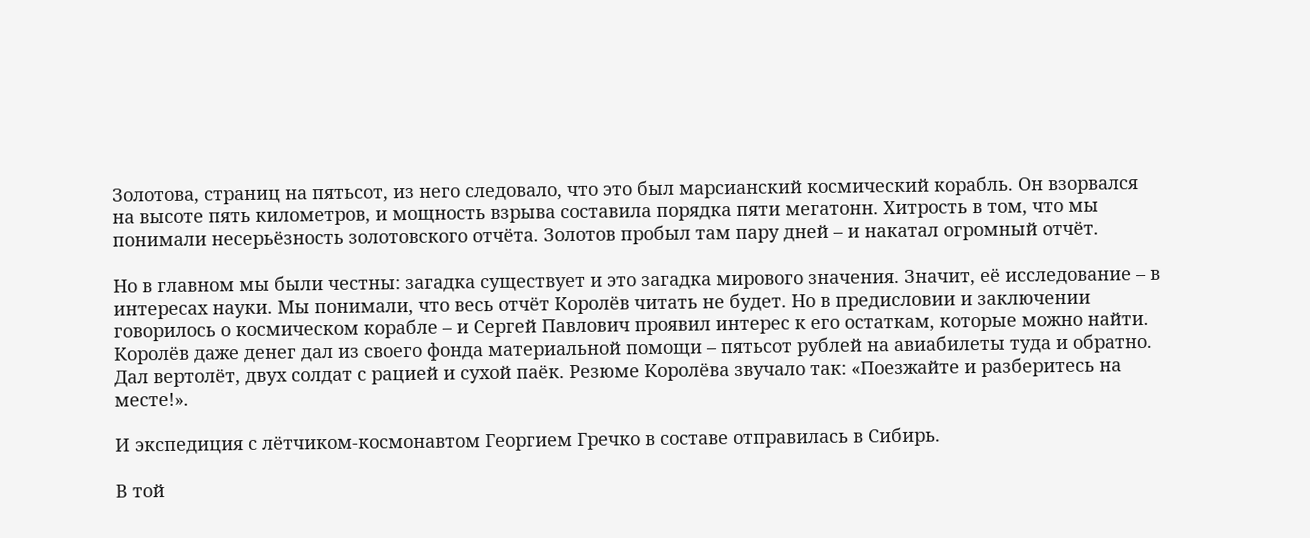Золотова, страниц на пятьсот, из него следовало, что это был марсианский космический корабль. Он взорвался на высоте пять километров, и мощность взрыва составила порядка пяти мегатонн. Хитрость в том, что мы понимали несерьёзность золотовского отчёта. Золотов пробыл там пару дней – и накатал огромный отчёт.

Но в главном мы были честны: загадка существует и это загадка мирового значения. Значит, её исследование – в интересах науки. Мы понимали, что весь отчёт Королёв читать не будет. Но в предисловии и заключении говорилось о космическом корабле – и Сергей Павлович проявил интерес к его остаткам, которые можно найти. Королёв даже денег дал из своего фонда материальной помощи – пятьсот рублей на авиабилеты туда и обратно. Дал вертолёт, двух солдат с рацией и сухой паёк. Резюме Королёва звучало так: «Поезжайте и разберитесь на месте!».

И экспедиция с лётчиком-космонавтом Георгием Гречко в составе отправилась в Сибирь.

В той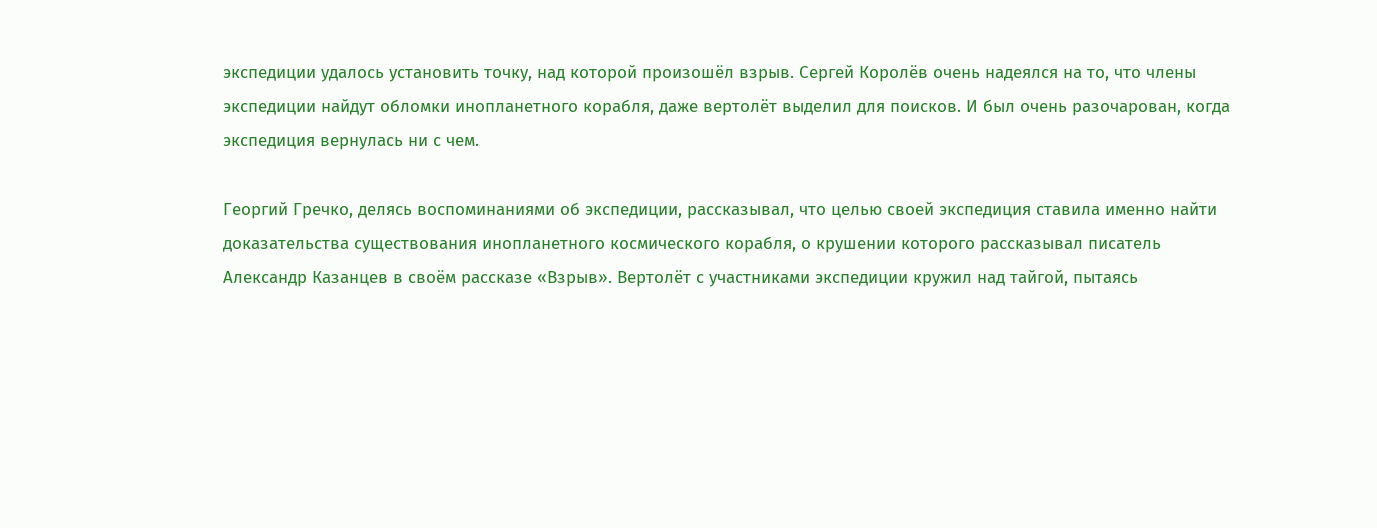экспедиции удалось установить точку, над которой произошёл взрыв. Сергей Королёв очень надеялся на то, что члены экспедиции найдут обломки инопланетного корабля, даже вертолёт выделил для поисков. И был очень разочарован, когда экспедиция вернулась ни с чем.

Георгий Гречко, делясь воспоминаниями об экспедиции, рассказывал, что целью своей экспедиция ставила именно найти доказательства существования инопланетного космического корабля, о крушении которого рассказывал писатель Александр Казанцев в своём рассказе «Взрыв». Вертолёт с участниками экспедиции кружил над тайгой, пытаясь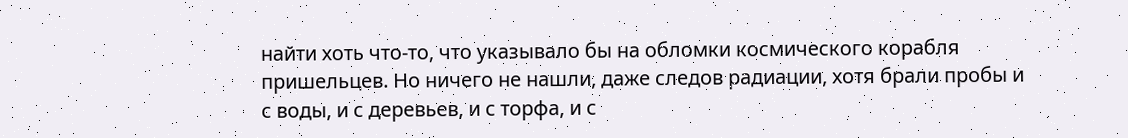найти хоть что-то, что указывало бы на обломки космического корабля пришельцев. Но ничего не нашли, даже следов радиации, хотя брали пробы и с воды, и с деревьев, и с торфа, и с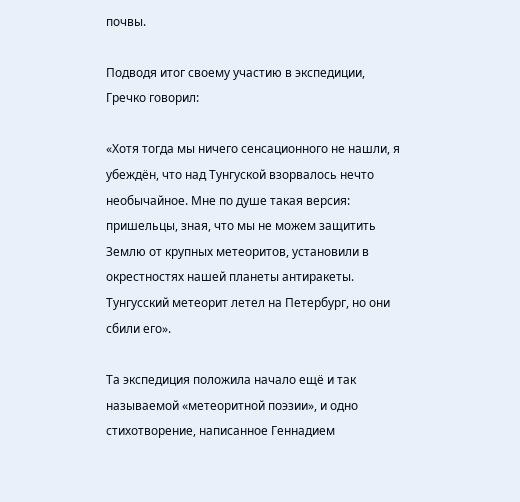почвы.

Подводя итог своему участию в экспедиции, Гречко говорил:

«Хотя тогда мы ничего сенсационного не нашли, я убеждён, что над Тунгуской взорвалось нечто необычайное. Мне по душе такая версия: пришельцы, зная, что мы не можем защитить Землю от крупных метеоритов, установили в окрестностях нашей планеты антиракеты. Тунгусский метеорит летел на Петербург, но они сбили его».

Та экспедиция положила начало ещё и так называемой «метеоритной поэзии», и одно стихотворение, написанное Геннадием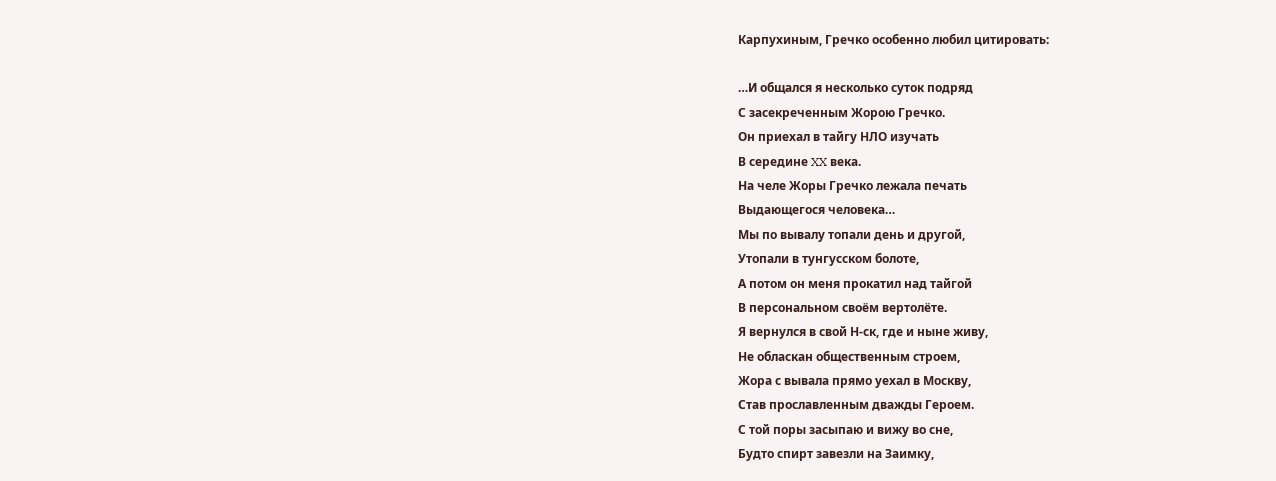Карпухиным, Гречко особенно любил цитировать:

…И общался я несколько суток подряд
С засекреченным Жорою Гречко.
Он приехал в тайгу НЛО изучать
В середине XX века.
На челе Жоры Гречко лежала печать
Выдающегося человека…
Мы по вывалу топали день и другой,
Утопали в тунгусском болоте,
А потом он меня прокатил над тайгой
В персональном своём вертолёте.
Я вернулся в свой Н-ск, где и ныне живу,
Не обласкан общественным строем,
Жора с вывала прямо уехал в Москву,
Став прославленным дважды Героем.
С той поры засыпаю и вижу во сне,
Будто спирт завезли на Заимку,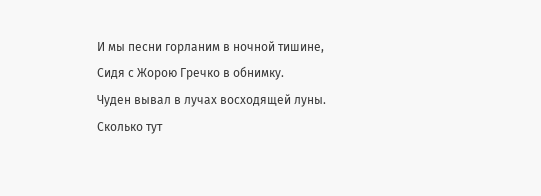И мы песни горланим в ночной тишине,
Сидя с Жорою Гречко в обнимку.
Чуден вывал в лучах восходящей луны.
Сколько тут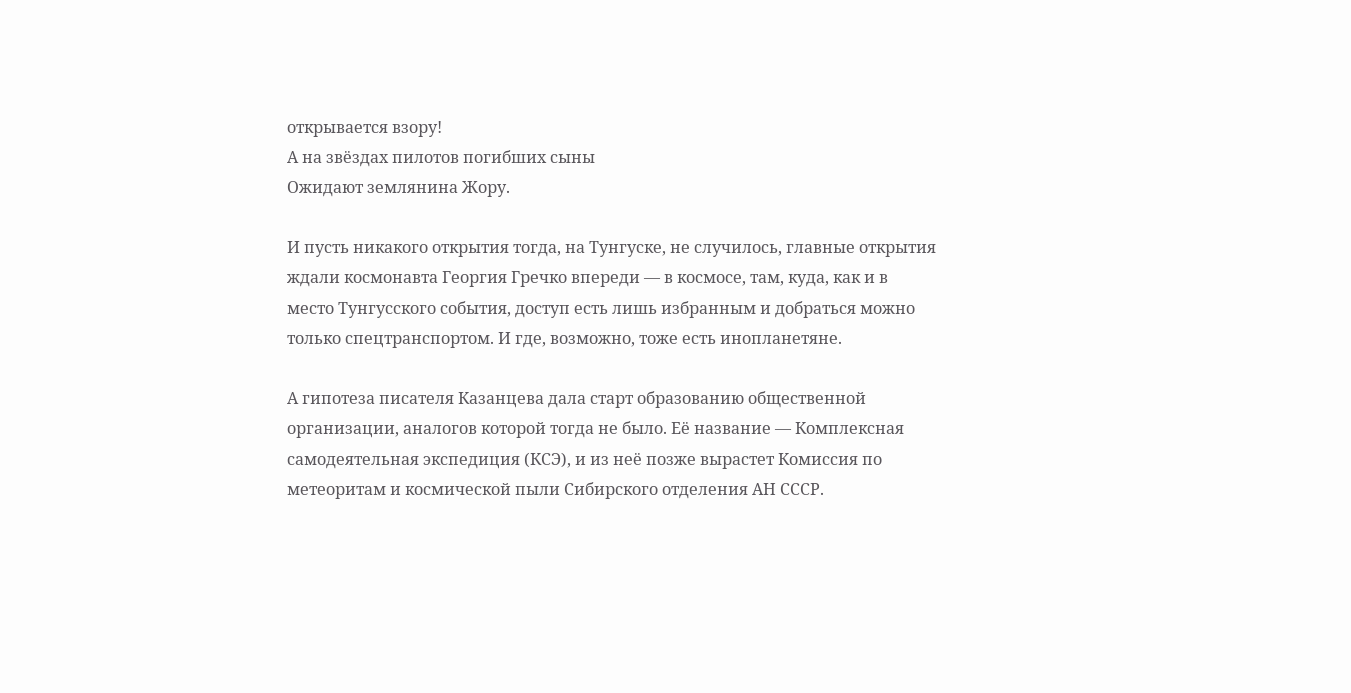открывается взору!
А на звёздах пилотов погибших сыны
Ожидают землянина Жору.

И пусть никакого открытия тогда, на Тунгуске, не случилось, главные открытия ждали космонавта Георгия Гречко впереди — в космосе, там, куда, как и в место Тунгусского события, доступ есть лишь избранным и добраться можно только спецтранспортом. И где, возможно, тоже есть инопланетяне.

А гипотеза писателя Казанцева дала старт образованию общественной организации, аналогов которой тогда не было. Её название — Комплексная самодеятельная экспедиция (КСЭ), и из неё позже вырастет Комиссия по метеоритам и космической пыли Сибирского отделения АН СССР.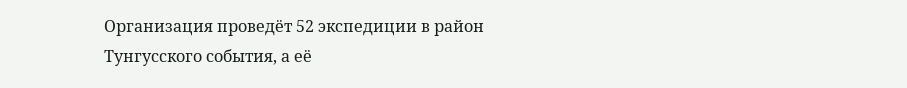Организация проведёт 52 экспедиции в район Тунгусского события, а её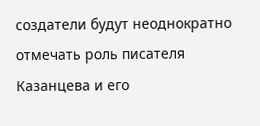создатели будут неоднократно отмечать роль писателя Казанцева и его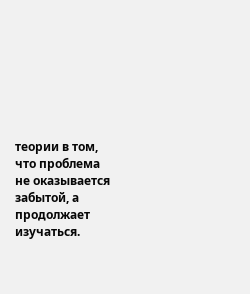теории в том, что проблема не оказывается забытой, а продолжает изучаться.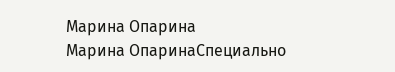Марина Опарина
Марина ОпаринаСпециально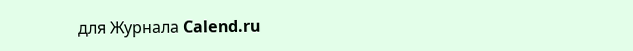для Журнала Calend.ru